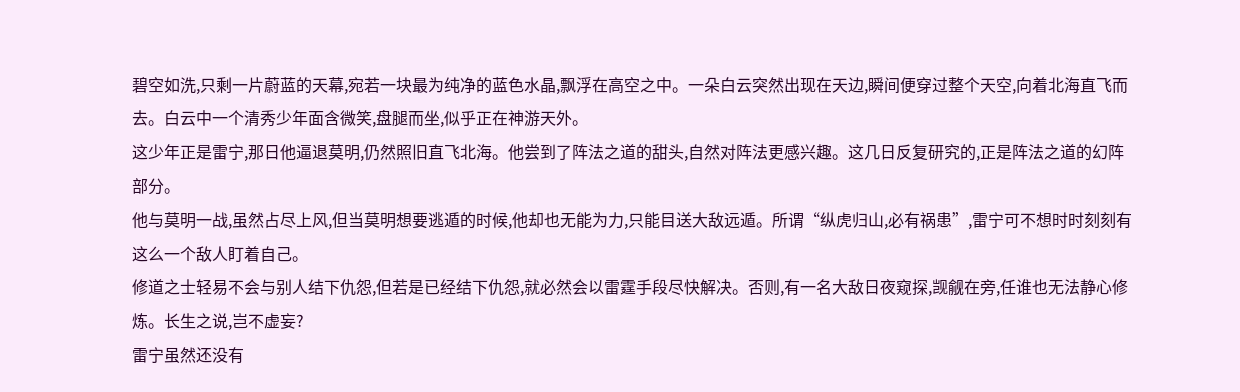碧空如洗,只剩一片蔚蓝的天幕,宛若一块最为纯净的蓝色水晶,飘浮在高空之中。一朵白云突然出现在天边,瞬间便穿过整个天空,向着北海直飞而去。白云中一个清秀少年面含微笑,盘腿而坐,似乎正在神游天外。
这少年正是雷宁,那日他逼退莫明,仍然照旧直飞北海。他尝到了阵法之道的甜头,自然对阵法更感兴趣。这几日反复研究的,正是阵法之道的幻阵部分。
他与莫明一战,虽然占尽上风,但当莫明想要逃遁的时候,他却也无能为力,只能目送大敌远遁。所谓“纵虎归山,必有祸患”,雷宁可不想时时刻刻有这么一个敌人盯着自己。
修道之士轻易不会与别人结下仇怨,但若是已经结下仇怨,就必然会以雷霆手段尽快解决。否则,有一名大敌日夜窥探,觊觎在旁,任谁也无法静心修炼。长生之说,岂不虚妄?
雷宁虽然还没有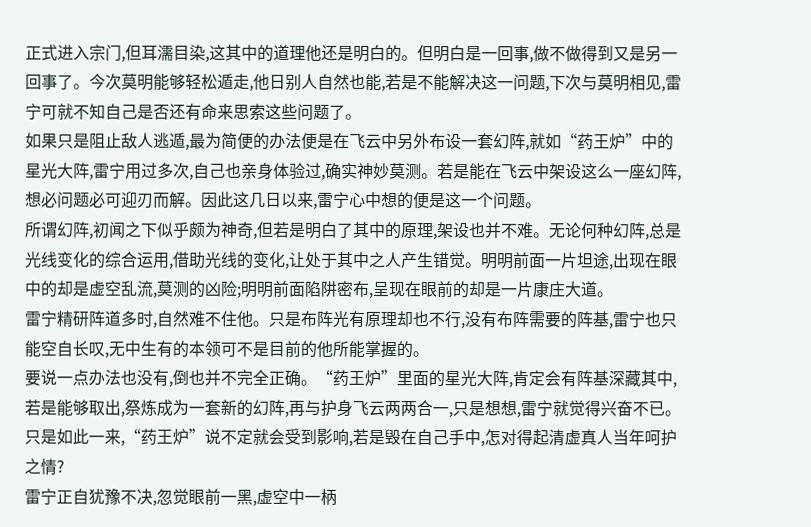正式进入宗门,但耳濡目染,这其中的道理他还是明白的。但明白是一回事,做不做得到又是另一回事了。今次莫明能够轻松遁走,他日别人自然也能,若是不能解决这一问题,下次与莫明相见,雷宁可就不知自己是否还有命来思索这些问题了。
如果只是阻止敌人逃遁,最为简便的办法便是在飞云中另外布设一套幻阵,就如“药王炉”中的星光大阵,雷宁用过多次,自己也亲身体验过,确实神妙莫测。若是能在飞云中架设这么一座幻阵,想必问题必可迎刃而解。因此这几日以来,雷宁心中想的便是这一个问题。
所谓幻阵,初闻之下似乎颇为神奇,但若是明白了其中的原理,架设也并不难。无论何种幻阵,总是光线变化的综合运用,借助光线的变化,让处于其中之人产生错觉。明明前面一片坦途,出现在眼中的却是虚空乱流,莫测的凶险;明明前面陷阱密布,呈现在眼前的却是一片康庄大道。
雷宁精研阵道多时,自然难不住他。只是布阵光有原理却也不行,没有布阵需要的阵基,雷宁也只能空自长叹,无中生有的本领可不是目前的他所能掌握的。
要说一点办法也没有,倒也并不完全正确。“药王炉”里面的星光大阵,肯定会有阵基深藏其中,若是能够取出,祭炼成为一套新的幻阵,再与护身飞云两两合一,只是想想,雷宁就觉得兴奋不已。只是如此一来,“药王炉”说不定就会受到影响,若是毁在自己手中,怎对得起清虚真人当年呵护之情?
雷宁正自犹豫不决,忽觉眼前一黑,虚空中一柄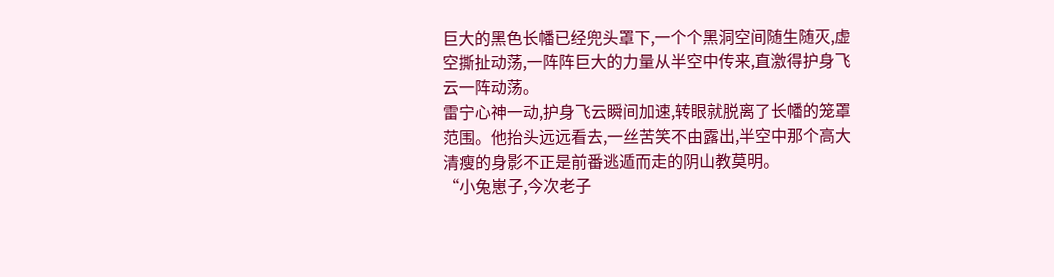巨大的黑色长幡已经兜头罩下,一个个黑洞空间随生随灭,虚空撕扯动荡,一阵阵巨大的力量从半空中传来,直激得护身飞云一阵动荡。
雷宁心神一动,护身飞云瞬间加速,转眼就脱离了长幡的笼罩范围。他抬头远远看去,一丝苦笑不由露出,半空中那个高大清瘦的身影不正是前番逃遁而走的阴山教莫明。
“小兔崽子,今次老子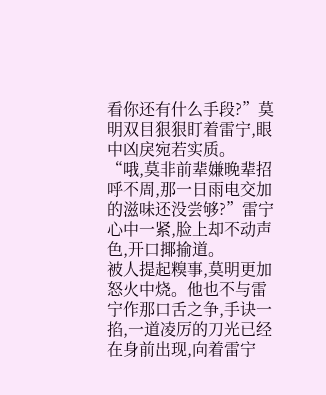看你还有什么手段?”莫明双目狠狠盯着雷宁,眼中凶戾宛若实质。
“哦,莫非前辈嫌晚辈招呼不周,那一日雨电交加的滋味还没尝够?”雷宁心中一紧,脸上却不动声色,开口揶揄道。
被人提起糗事,莫明更加怒火中烧。他也不与雷宁作那口舌之争,手诀一掐,一道凌厉的刀光已经在身前出现,向着雷宁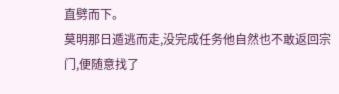直劈而下。
莫明那日遁逃而走,没完成任务他自然也不敢返回宗门,便随意找了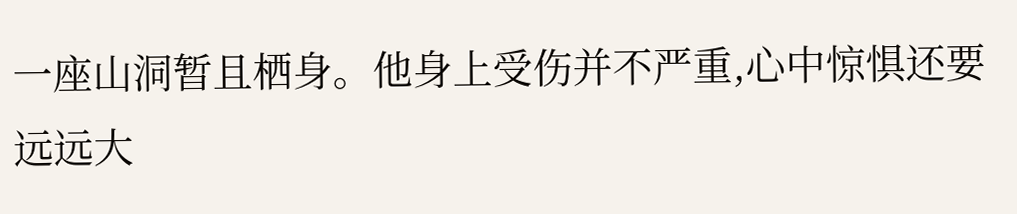一座山洞暂且栖身。他身上受伤并不严重,心中惊惧还要远远大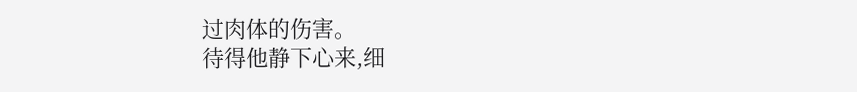过肉体的伤害。
待得他静下心来,细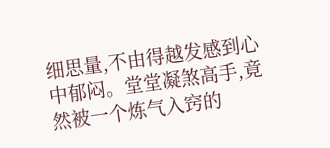细思量,不由得越发感到心中郁闷。堂堂凝煞高手,竟然被一个炼气入窍的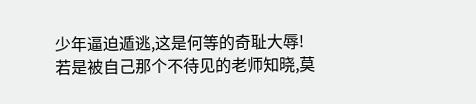少年逼迫遁逃,这是何等的奇耻大辱!
若是被自己那个不待见的老师知晓,莫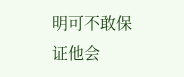明可不敢保证他会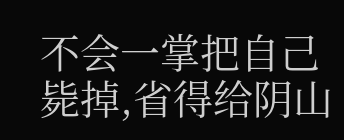不会一掌把自己毙掉,省得给阴山